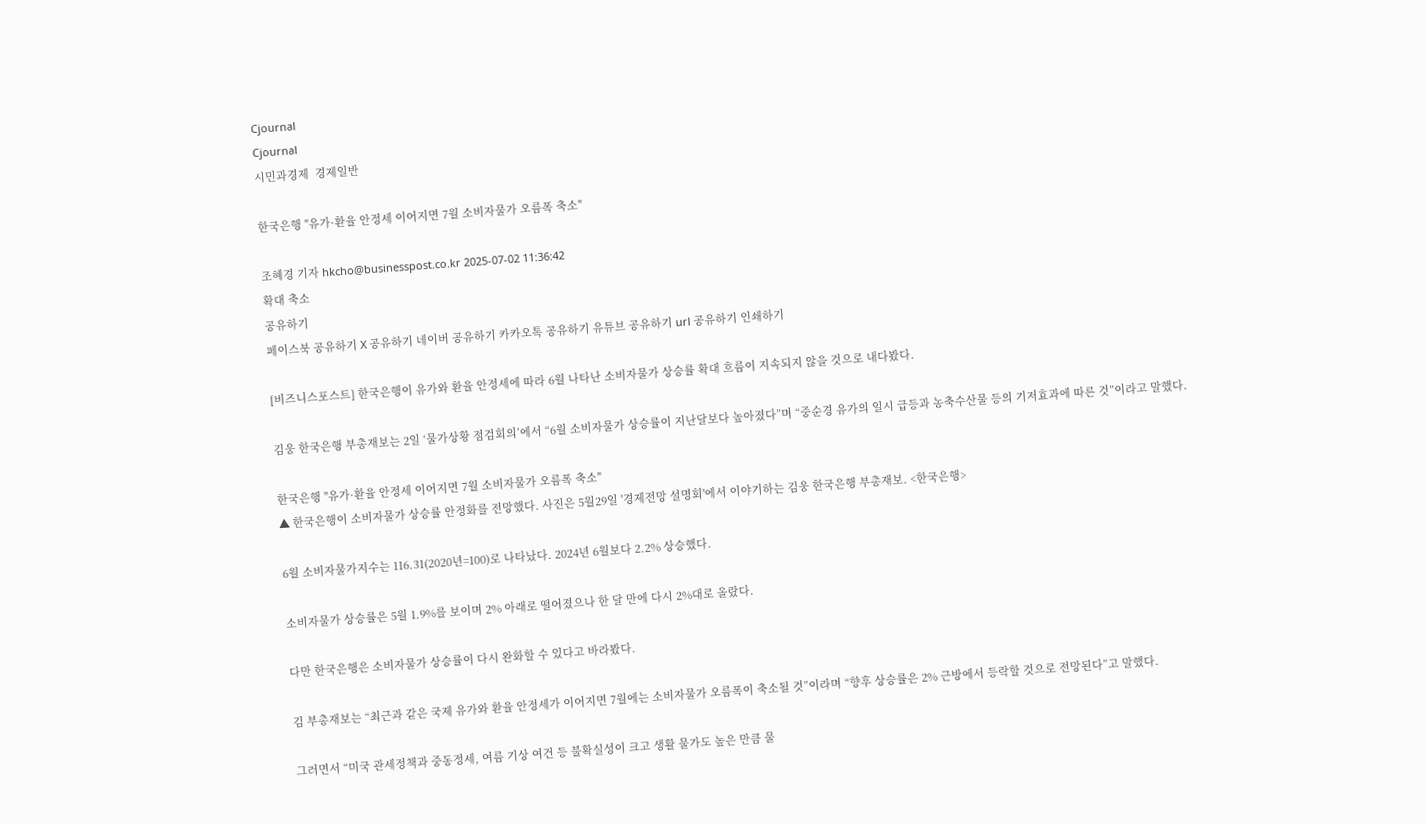Cjournal
Cjournal
시민과경제  경제일반

한국은행 "유가·환율 안정세 이어지면 7월 소비자물가 오름폭 축소"

조혜경 기자 hkcho@businesspost.co.kr 2025-07-02 11:36:42
확대 축소
공유하기
페이스북 공유하기 X 공유하기 네이버 공유하기 카카오톡 공유하기 유튜브 공유하기 url 공유하기 인쇄하기

[비즈니스포스트] 한국은행이 유가와 환율 안정세에 따라 6월 나타난 소비자물가 상승률 확대 흐름이 지속되지 않을 것으로 내다봤다.

김웅 한국은행 부총재보는 2일 ‘물가상황 점검회의’에서 “6월 소비자물가 상승률이 지난달보다 높아졌다”며 “중순경 유가의 일시 급등과 농축수산물 등의 기저효과에 따른 것”이라고 말했다.

한국은행 "유가·환율 안정세 이어지면 7월 소비자물가 오름폭 축소"
▲ 한국은행이 소비자물가 상승률 안정화를 전망했다. 사진은 5월29일 '경제전망 설명회'에서 이야기하는 김웅 한국은행 부총재보. <한국은행>

6월 소비자물가지수는 116.31(2020년=100)로 나타났다. 2024년 6월보다 2.2% 상승했다.

소비자물가 상승률은 5월 1.9%를 보이며 2% 아래로 떨어졌으나 한 달 만에 다시 2%대로 올랐다.

다만 한국은행은 소비자물가 상승률이 다시 완화할 수 있다고 바라봤다.

김 부총재보는 “최근과 같은 국제 유가와 환율 안정세가 이어지면 7월에는 소비자물가 오름폭이 축소될 것”이라며 “향후 상승률은 2% 근방에서 등락할 것으로 전망된다”고 말했다.

그러면서 “미국 관세정책과 중동정세, 여름 기상 여건 등 불확실성이 크고 생활 물가도 높은 만큼 물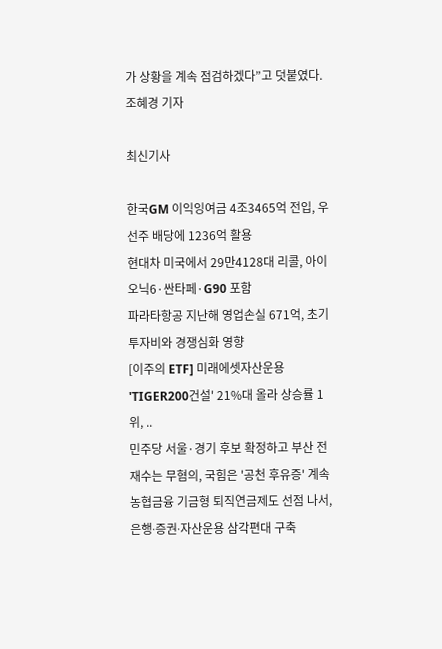가 상황을 계속 점검하겠다”고 덧붙였다. 조혜경 기자

최신기사

한국GM 이익잉여금 4조3465억 전입, 우선주 배당에 1236억 활용
현대차 미국에서 29만4128대 리콜, 아이오닉6·싼타페·G90 포함
파라타항공 지난해 영업손실 671억, 초기 투자비와 경쟁심화 영향
[이주의 ETF] 미래에셋자산운용 'TIGER200건설' 21%대 올라 상승률 1위, ..
민주당 서울·경기 후보 확정하고 부산 전재수는 무혐의, 국힘은 '공천 후유증' 계속
농협금융 기금형 퇴직연금제도 선점 나서, 은행ᐧ증권ᐧ자산운용 삼각편대 구축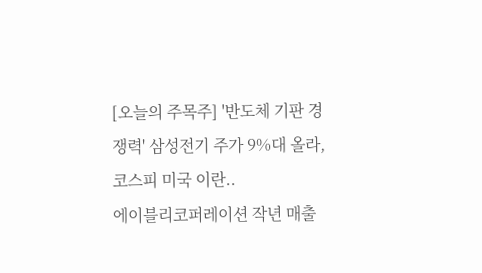[오늘의 주목주] '반도체 기판 경쟁력' 삼성전기 주가 9%대 올라, 코스피 미국 이란..
에이블리코퍼레이션 작년 매출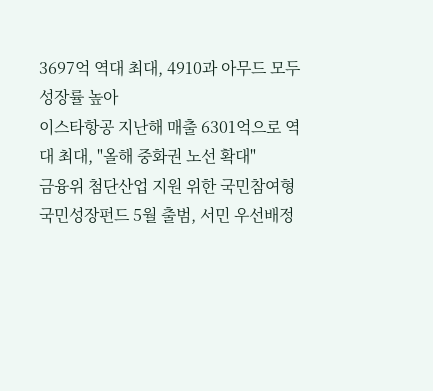3697억 역대 최대, 4910과 아무드 모두 성장률 높아
이스타항공 지난해 매출 6301억으로 역대 최대, "올해 중화권 노선 확대"
금융위 첨단산업 지원 위한 국민참여형 국민성장펀드 5월 출범, 서민 우선배정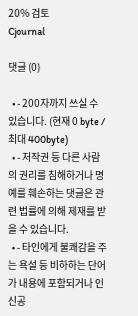20% 검토
Cjournal

댓글 (0)

  • - 200자까지 쓰실 수 있습니다. (현재 0 byte / 최대 400byte)
  • - 저작권 등 다른 사람의 권리를 침해하거나 명예를 훼손하는 댓글은 관련 법률에 의해 제재를 받을 수 있습니다.
  • - 타인에게 불쾌감을 주는 욕설 등 비하하는 단어가 내용에 포함되거나 인신공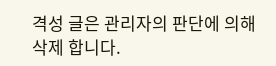격성 글은 관리자의 판단에 의해 삭제 합니다.